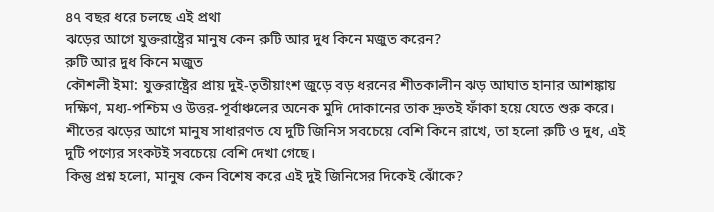৪৭ বছর ধরে চলছে এই প্রথা
ঝড়ের আগে যুক্তরাষ্ট্রের মানুষ কেন রুটি আর দুধ কিনে মজুত করেন?
রুটি আর দুধ কিনে মজুত
কৌশলী ইমা: যুক্তরাষ্ট্রের প্রায় দুই-তৃতীয়াংশ জুড়ে বড় ধরনের শীতকালীন ঝড় আঘাত হানার আশঙ্কায় দক্ষিণ, মধ্য-পশ্চিম ও উত্তর-পূর্বাঞ্চলের অনেক মুদি দোকানের তাক দ্রুতই ফাঁকা হয়ে যেতে শুরু করে।
শীতের ঝড়ের আগে মানুষ সাধারণত যে দুটি জিনিস সবচেয়ে বেশি কিনে রাখে, তা হলো রুটি ও দুধ, এই দুটি পণ্যের সংকটই সবচেয়ে বেশি দেখা গেছে।
কিন্তু প্রশ্ন হলো, মানুষ কেন বিশেষ করে এই দুই জিনিসের দিকেই ঝোঁকে?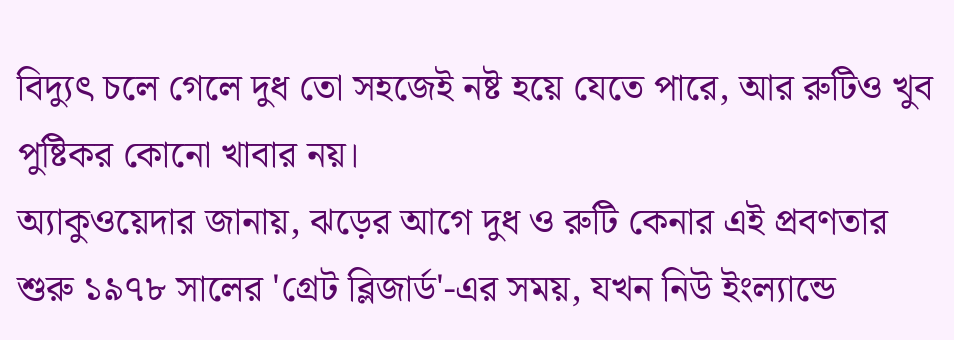বিদ্যুৎ চলে গেলে দুধ তো সহজেই নষ্ট হয়ে যেতে পারে, আর রুটিও খুব পুষ্টিকর কোনো খাবার নয়।
অ্যাকুওয়েদার জানায়, ঝড়ের আগে দুধ ও রুটি কেনার এই প্রবণতার শুরু ১৯৭৮ সালের 'গ্রেট ব্লিজার্ড'-এর সময়, যখন নিউ ইংল্যান্ডে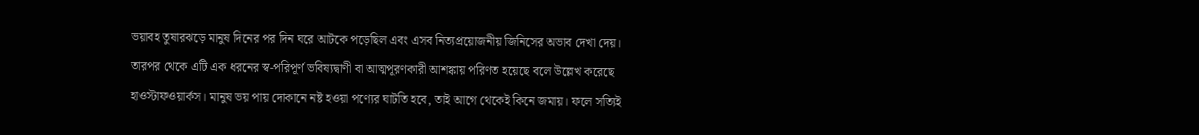ভয়াবহ তুষারঝড়ে মানুষ দিনের পর দিন ঘরে আটকে পড়েছিল এবং এসব নিত্যপ্রয়োজনীয় জিনিসের অভাব দেখা দেয়।
তারপর থেকে এটি এক ধরনের স্ব-পরিপূর্ণ ভবিষ্যদ্বাণী বা আত্মপূরণকারী আশঙ্কায় পরিণত হয়েছে বলে উল্লেখ করেছে হাওস্টাফওয়ার্কস। মানুষ ভয় পায় দোকানে নষ্ট হওয়া পণ্যের ঘাটতি হবে, তাই আগে থেকেই কিনে জমায়। ফলে সত্যিই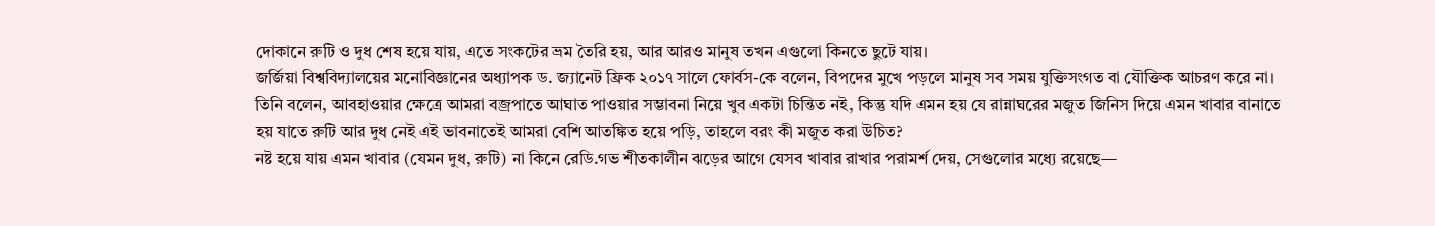দোকানে রুটি ও দুধ শেষ হয়ে যায়, এতে সংকটের ভ্রম তৈরি হয়, আর আরও মানুষ তখন এগুলো কিনতে ছুটে যায়।
জর্জিয়া বিশ্ববিদ্যালয়ের মনোবিজ্ঞানের অধ্যাপক ড. জ্যানেট ফ্রিক ২০১৭ সালে ফোর্বস-কে বলেন, বিপদের মুখে পড়লে মানুষ সব সময় যুক্তিসংগত বা যৌক্তিক আচরণ করে না।
তিনি বলেন, আবহাওয়ার ক্ষেত্রে আমরা বজ্রপাতে আঘাত পাওয়ার সম্ভাবনা নিয়ে খুব একটা চিন্তিত নই, কিন্তু যদি এমন হয় যে রান্নাঘরের মজুত জিনিস দিয়ে এমন খাবার বানাতে হয় যাতে রুটি আর দুধ নেই এই ভাবনাতেই আমরা বেশি আতঙ্কিত হয়ে পড়ি, তাহলে বরং কী মজুত করা উচিত?
নষ্ট হয়ে যায় এমন খাবার (যেমন দুধ, রুটি) না কিনে রেডি.গভ শীতকালীন ঝড়ের আগে যেসব খাবার রাখার পরামর্শ দেয়, সেগুলোর মধ্যে রয়েছে—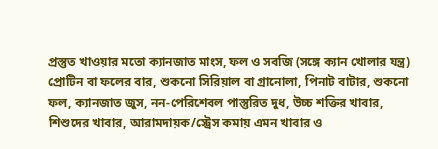প্রস্তুত খাওয়ার মতো ক্যানজাত মাংস, ফল ও সবজি (সঙ্গে ক্যান খোলার যন্ত্র)
প্রোটিন বা ফলের বার, শুকনো সিরিয়াল বা গ্রানোলা, পিনাট বাটার, শুকনো ফল, ক্যানজাত জুস, নন-পেরিশেবল পাস্তুরিত দুধ, উচ্চ শক্তির খাবার, শিশুদের খাবার, আরামদায়ক/স্ট্রেস কমায় এমন খাবার ও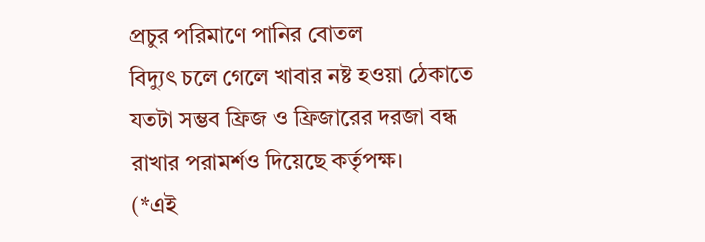প্রচুর পরিমাণে পানির বোতল
বিদ্যুৎ চলে গেলে খাবার নষ্ট হওয়া ঠেকাতে যতটা সম্ভব ফ্রিজ ও ফ্রিজারের দরজা বন্ধ রাখার পরামর্শও দিয়েছে কর্তৃপক্ষ।
(*এই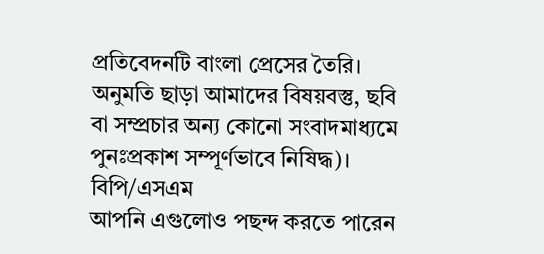প্রতিবেদনটি বাংলা প্রেসের তৈরি। অনুমতি ছাড়া আমাদের বিষয়বস্তু, ছবি বা সম্প্রচার অন্য কোনো সংবাদমাধ্যমে পুনঃপ্রকাশ সম্পূর্ণভাবে নিষিদ্ধ)।
বিপি/এসএম
আপনি এগুলোও পছন্দ করতে পারেন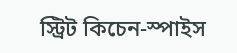স্ট্রিট কিচেন-স্পাইস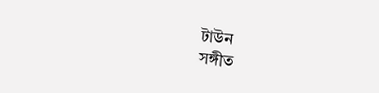টাউন
সঙ্গীত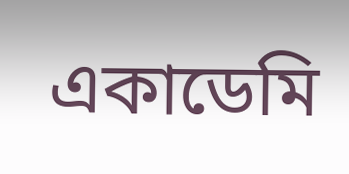একাডেমি